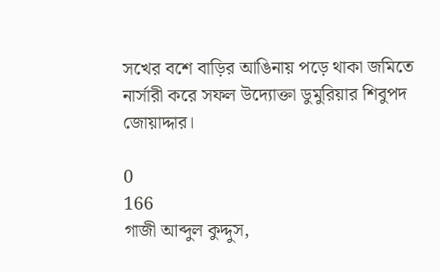সখের বশে বাড়ির আঙিনায় পড়ে থাকা জমিতে নার্সারী করে সফল উদ্যোক্তা ডুমুরিয়ার শিবুপদ জোয়াদ্দার।

0
166
গাজী আব্দুল কুদ্দুস,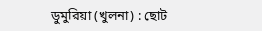ডুমুরিয়া (খুলনা) : ছোট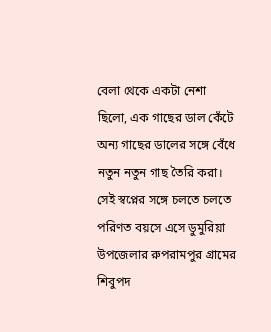বেলা থেকে একটা নেশা ছিলো, এক গাছের ডাল কেঁটে অন্য গাছের ডালের সঙ্গে বেঁধে নতুন নতুন গাছ তৈরি করা। সেই স্বপ্নের সঙ্গে চলতে চলতে পরিণত বয়সে এসে ডুমুরিয়া উপজেলার রুপরামপুর গ্রামের শিবুপদ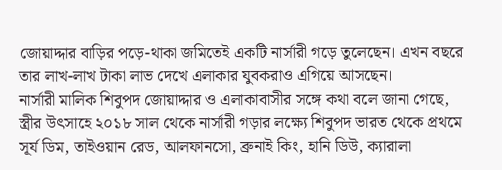জোয়াদ্দার বাড়ির পড়ে-থাকা জমিতেই একটি নার্সারী গড়ে তুলেছেন। এখন বছরে তার লাখ-লাখ টাকা লাভ দেখে এলাকার যুবকরাও এগিয়ে আসছেন।
নার্সারী মালিক শিবুপদ জোয়াদ্দার ও এলাকাবাসীর সঙ্গে কথা বলে জানা গেছে, স্ত্রীর উৎসাহে ২০১৮ সাল থেকে নার্সারী গড়ার লক্ষ্যে শিবুপদ ভারত থেকে প্রথমে সূর্য ডিম, তাইওয়ান রেড, আলফানসো, ব্রুনাই কিং, হানি ডিউ, ক্যারালা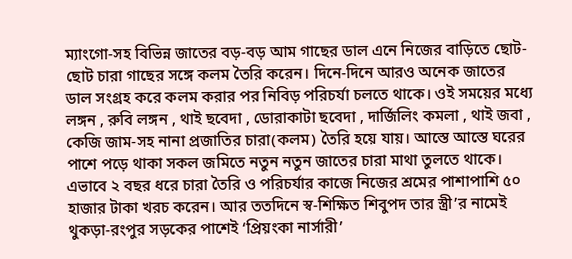ম্যাংগো-সহ বিভিন্ন জাতের বড়-বড় আম গাছের ডাল এনে নিজের বাড়িতে ছোট-ছোট চারা গাছের সঙ্গে কলম তৈরি করেন। দিনে-দিনে আরও অনেক জাতের ডাল সংগ্রহ করে কলম করার পর নিবিড় পরিচর্যা চলতে থাকে। ওই সময়ের মধ্যে লঙ্গন , রুবি লঙ্গন , থাই ছবেদা , ডোরাকাটা ছবেদা , দার্জিলিং কমলা , থাই জবা , কেজি জাম-সহ নানা প্রজাতির চারা(কলম) তৈরি হয়ে যায়। আস্তে আস্তে ঘরের পাশে পড়ে থাকা সকল জমিতে নতুন নতুন জাতের চারা মাথা তুলতে থাকে। এভাবে ২ বছর ধরে চারা তৈরি ও পরিচর্যার কাজে নিজের শ্রমের পাশাপাশি ৫০ হাজার টাকা খরচ করেন। আর ততদিনে স্ব-শিক্ষিত শিবুপদ তার স্ত্রী’র নামেই থুকড়া-রংপুর সড়কের পাশেই ‘প্রিয়ংকা নার্সারী’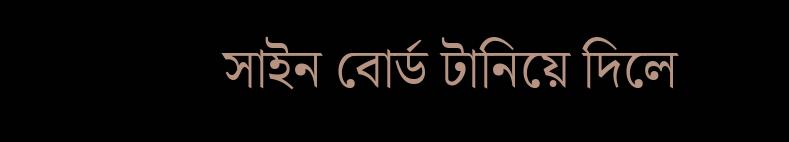সাইন বোর্ড টানিয়ে দিলে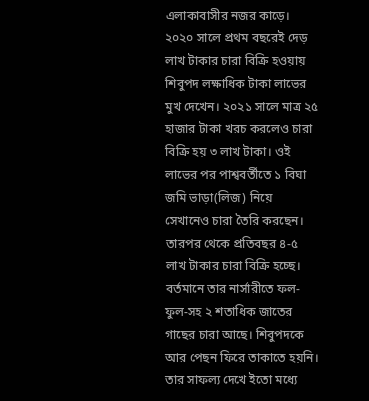এলাকাবাসীর নজর কাড়ে।
২০২০ সালে প্রথম বছরেই দেড় লাখ টাকার চারা বিক্রি হওয়ায় শিবুপদ লক্ষাধিক টাকা লাভের মুখ দেখেন। ২০২১ সালে মাত্র ২৫ হাজার টাকা খরচ করলেও চারা বিক্রি হয় ৩ লাখ টাকা। ওই লাভের পর পাশ্ববর্তীতে ১ বিঘা জমি ভাড়া(লিজ) নিয়ে সেখানেও চারা তৈরি করছেন। তারপর থেকে প্রতিবছর ৪-৫ লাখ টাকার চারা বিক্রি হচ্ছে। বর্তমানে তার নার্সারীতে ফল-ফুল-সহ ২ শতাধিক জাতের গাছের চারা আছে। শিবুপদকে আর পেছন ফিরে তাকাতে হয়নি। তার সাফল্য দেখে ইতো মধ্যে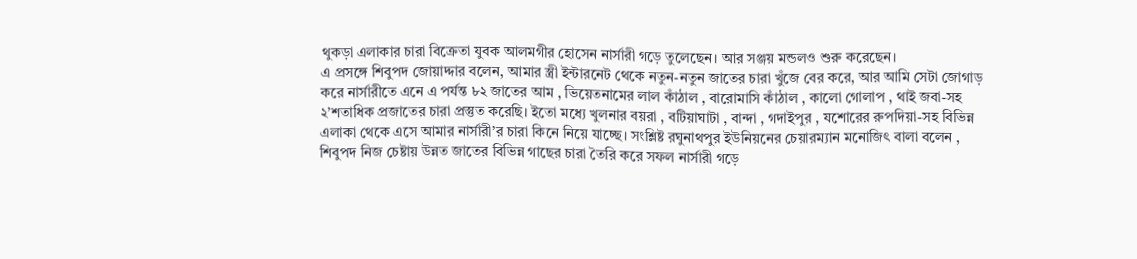থুকড়া এলাকার চারা বিক্রেতা যুবক আলমগীর হোসেন নার্সারী গড়ে তুলেছেন। আর সঞ্জয় মন্ডলও শুরু করেছেন।
এ প্রসঙ্গে শিবুপদ জোয়াদ্দার বলেন, আমার স্ত্রী ইন্টারনেট থেকে নতুন-নতুন জাতের চারা খুঁজে বের করে, আর আমি সেটা জোগাড় করে নার্সারীতে এনে এ পর্যন্ত ৮২ জাতের আম , ভিয়েতনামের লাল কাঁঠাল , বারোমাসি কাঁঠাল , কালো গোলাপ , থাই জবা-সহ ২’শতাধিক প্রজাতের চারা প্রস্তুত করেছি। ইতো মধ্যে খুলনার বয়রা , বটিয়াঘাটা , বান্দা , গদাইপুর , যশোরের রুপদিয়া-সহ বিভিন্ন এলাকা থেকে এসে আমার নার্সারী’র চারা কিনে নিয়ে যাচ্ছে। সংশ্লিষ্ট রঘুনাথপুর ইউনিয়নের চেয়ারম্যান মনোজিৎ বালা বলেন , শিবুপদ নিজ চেষ্টায় উন্নত জাতের বিভিন্ন গাছের চারা তৈরি করে সফল নার্সারী গড়ে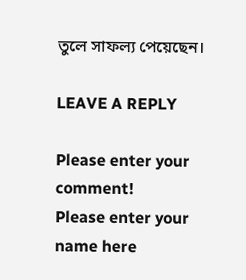তুলে সাফল্য পেয়েছেন।

LEAVE A REPLY

Please enter your comment!
Please enter your name here